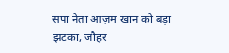सपा नेता आज़म खान को बड़ा झटका, जौहर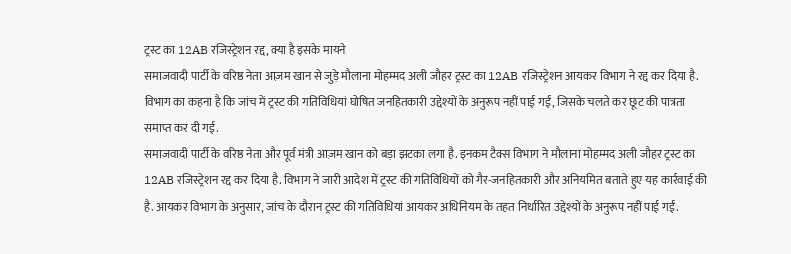ट्रस्ट का 12AB रजिस्ट्रेशन रद्द, क्या है इसके मायने
समाजवादी पार्टी के वरिष्ठ नेता आज़म खान से जुड़े मौलाना मोहम्मद अली जौहर ट्रस्ट का 12AB रजिस्ट्रेशन आयकर विभाग ने रद्द कर दिया है. विभाग का कहना है कि जांच में ट्रस्ट की गतिविधियां घोषित जनहितकारी उद्देश्यों के अनुरूप नहीं पाई गईं, जिसके चलते कर छूट की पात्रता समाप्त कर दी गई.
समाजवादी पार्टी के वरिष्ठ नेता और पूर्व मंत्री आज़म खान को बड़ा झटका लगा है. इनकम टैक्स विभाग ने मौलाना मोहम्मद अली जौहर ट्रस्ट का 12AB रजिस्ट्रेशन रद्द कर दिया है. विभाग ने जारी आदेश में ट्रस्ट की गतिविधियों को गैर-जनहितकारी और अनियमित बताते हुए यह कार्रवाई की है. आयकर विभाग के अनुसार, जांच के दौरान ट्रस्ट की गतिविधियां आयकर अधिनियम के तहत निर्धारित उद्देश्यों के अनुरूप नहीं पाई गईं.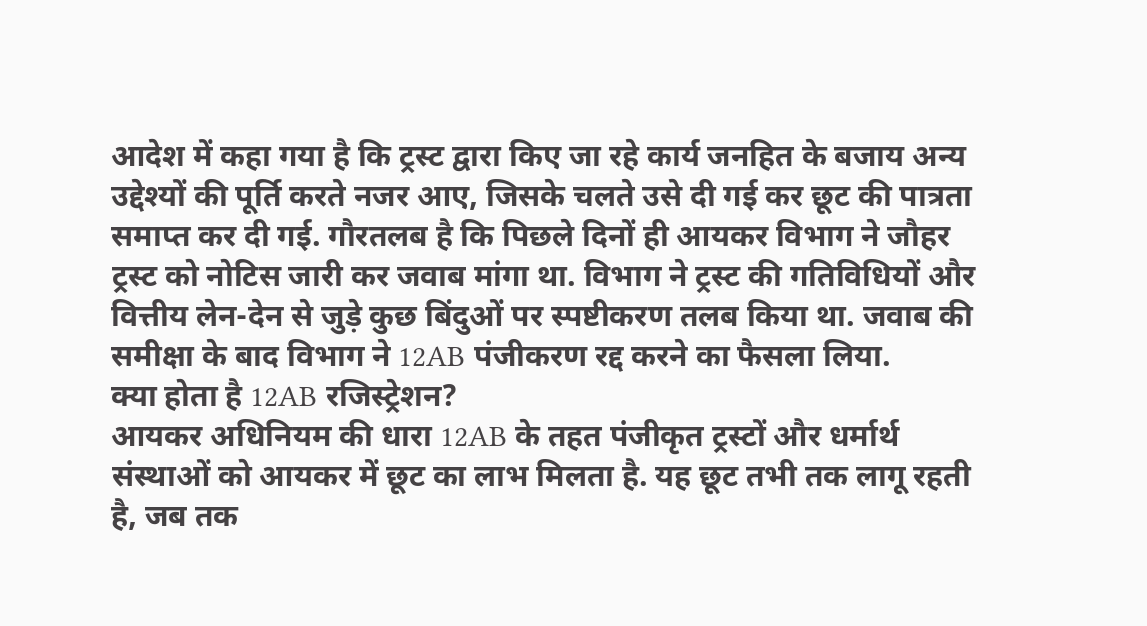आदेश में कहा गया है कि ट्रस्ट द्वारा किए जा रहे कार्य जनहित के बजाय अन्य उद्देश्यों की पूर्ति करते नजर आए, जिसके चलते उसे दी गई कर छूट की पात्रता समाप्त कर दी गई. गौरतलब है कि पिछले दिनों ही आयकर विभाग ने जौहर ट्रस्ट को नोटिस जारी कर जवाब मांगा था. विभाग ने ट्रस्ट की गतिविधियों और वित्तीय लेन-देन से जुड़े कुछ बिंदुओं पर स्पष्टीकरण तलब किया था. जवाब की समीक्षा के बाद विभाग ने 12AB पंजीकरण रद्द करने का फैसला लिया.
क्या होता है 12AB रजिस्ट्रेशन?
आयकर अधिनियम की धारा 12AB के तहत पंजीकृत ट्रस्टों और धर्मार्थ संस्थाओं को आयकर में छूट का लाभ मिलता है. यह छूट तभी तक लागू रहती है, जब तक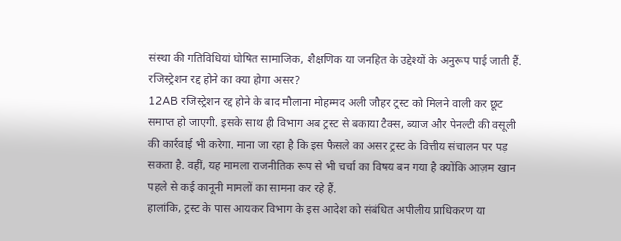संस्था की गतिविधियां घोषित सामाजिक, शैक्षणिक या जनहित के उद्देश्यों के अनुरूप पाई जाती हैं.
रजिस्ट्रेशन रद्द होने का क्या होगा असर?
12AB रजिस्ट्रेशन रद्द होने के बाद मौलाना मोहम्मद अली जौहर ट्रस्ट को मिलने वाली कर छूट समाप्त हो जाएगी. इसके साथ ही विभाग अब ट्रस्ट से बकाया टैक्स, ब्याज और पेनल्टी की वसूली की कार्रवाई भी करेगा. माना जा रहा है कि इस फैसले का असर ट्रस्ट के वित्तीय संचालन पर पड़ सकता है. वहीं, यह मामला राजनीतिक रूप से भी चर्चा का विषय बन गया है क्योंकि आज़म खान पहले से कई कानूनी मामलों का सामना कर रहे हैं.
हालांकि, ट्रस्ट के पास आयकर विभाग के इस आदेश को संबंधित अपीलीय प्राधिकरण या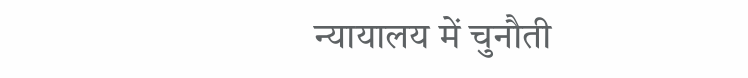न्यायालय में चुनौती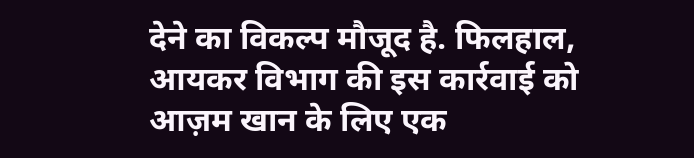देने का विकल्प मौजूद है. फिलहाल, आयकर विभाग की इस कार्रवाई को आज़म खान के लिए एक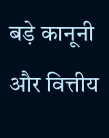बड़े कानूनी और वित्तीय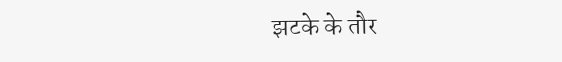झटके के तौर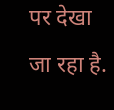पर देखा जा रहा है.